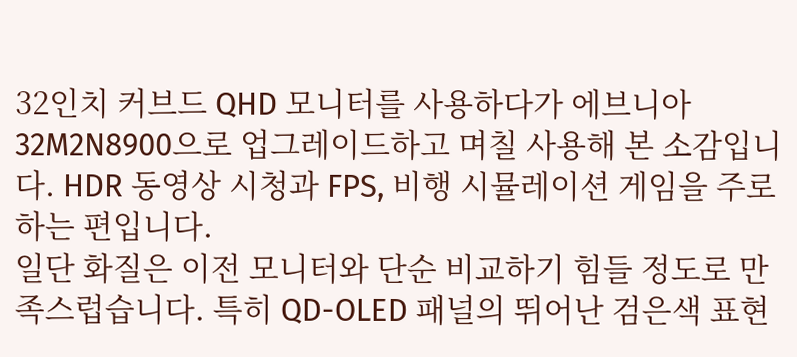32인치 커브드 QHD 모니터를 사용하다가 에브니아 32M2N8900으로 업그레이드하고 며칠 사용해 본 소감입니다. HDR 동영상 시청과 FPS, 비행 시뮬레이션 게임을 주로 하는 편입니다.
일단 화질은 이전 모니터와 단순 비교하기 힘들 정도로 만족스럽습니다. 특히 QD-OLED 패널의 뛰어난 검은색 표현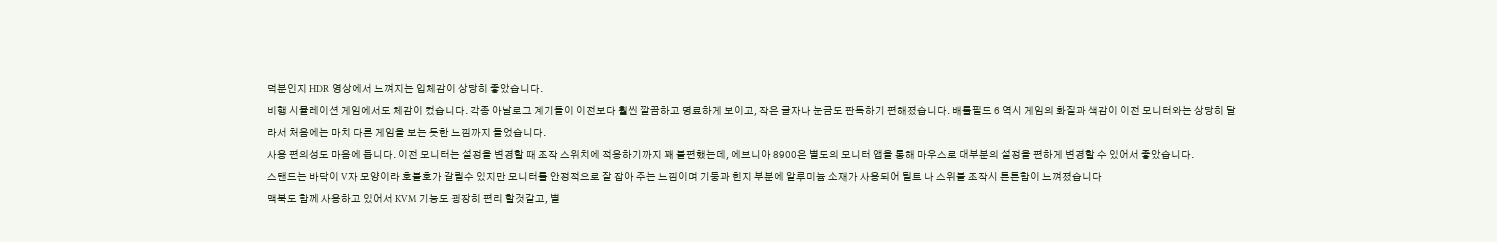덕분인지 HDR 영상에서 느껴지는 입체감이 상당히 좋았습니다.
비행 시뮬레이션 게임에서도 체감이 컸습니다. 각종 아날로그 계기들이 이전보다 훨씬 깔끔하고 명료하게 보이고, 작은 글자나 눈금도 판독하기 편해졌습니다. 배틀필드 6 역시 게임의 화질과 색감이 이전 모니터와는 상당히 달라서 처음에는 마치 다른 게임을 보는 듯한 느낌까지 들었습니다.
사용 편의성도 마음에 듭니다. 이전 모니터는 설정을 변경할 때 조작 스위치에 적응하기까지 꽤 불편했는데, 에브니아 8900은 별도의 모니터 앱을 통해 마우스로 대부분의 설정을 편하게 변경할 수 있어서 좋았습니다.
스탠드는 바닥이 V자 모양이라 호불호가 갈릴수 있지만 모니터를 안정적으로 잘 잡아 주는 느낌이며 기둥과 힌지 부분에 알루미늄 소재가 사용되어 틸트 나 스위블 조작시 튼튼함이 느껴졌습니다
맥북도 함께 사용하고 있어서 KVM 기능도 굉장히 편리 할것같고, 별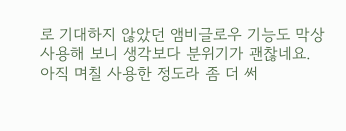로 기대하지 않았던 앰비글로우 기능도 막상 사용해 보니 생각보다 분위기가 괜찮네요.
아직 며칠 사용한 정도라 좀 더 써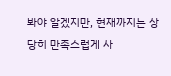봐야 알겠지만, 현재까지는 상당히 만족스럽게 사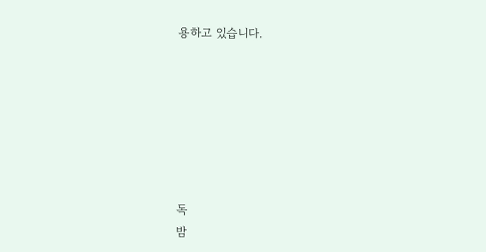용하고 있습니다.







독
밤